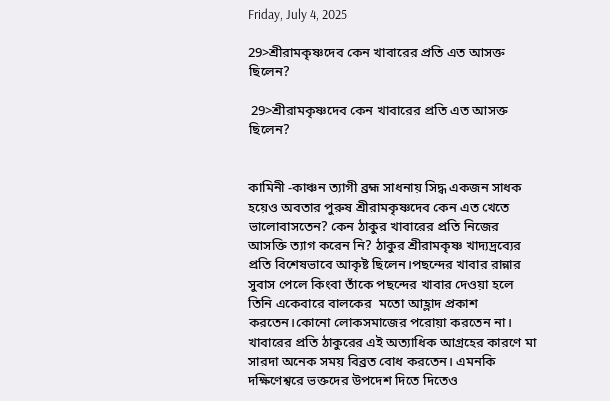Friday, July 4, 2025

29>শ্রীরামকৃষ্ণদেব কেন খাবারের প্রতি এত আসক্ত ছিলেন?

 29>শ্রীরামকৃষ্ণদেব কেন খাবারের প্রতি এত আসক্ত ছিলেন?


কামিনী -কাঞ্চন ত‍্যাগী ব্রহ্ম সাধনায় সিদ্ধ একজন সাধক হয়েও অবতার পুরুষ শ্রীরামকৃষ্ণদেব কেন এত খেতে ভালোবাসতেন? কেন ঠাকুর খাবারের প্রতি নিজের আসক্তি ত‍্যাগ করেন নি? ঠাকুর শ্রীরামকৃষ্ণ খাদ‍্যদ্রব‍্যের প্রতি বিশেষভাবে আকৃষ্ট ছিলেন।পছন্দের খাবার রান্নার সুবাস পেলে কিংবা তাঁকে পছন্দের খাবার দেওয়া হলে তিনি একেবারে বালকের  মতো আহ্লাদ প্রকাশ করতেন।কোনো লোকসমাজের পরোয়া করতেন না। খাবারের প্রতি ঠাকুরের এই অত‍্যাধিক আগ্রহের কারণে মা সারদা অনেক সময় বিব্রত বোধ করতেন। এমনকি দক্ষিণেশ্বরে ভক্তদের উপদেশ দিতে দিতেও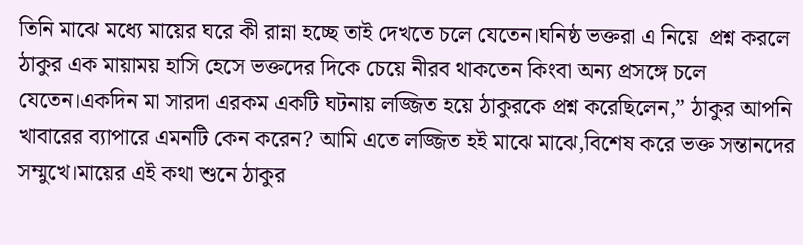তিনি মাঝে মধ‍্যে মায়ের ঘরে কী রান্না হচ্ছে তাই দেখতে চলে যেতেন।ঘনিষ্ঠ ভক্তরা এ নিয়ে  প্রশ্ন করলে ঠাকুর এক মায়াময় হাসি হেসে ভক্তদের দিকে চেয়ে নীরব থাকতেন কিংবা অন্য প্রসঙ্গে চলে যেতেন।একদিন মা সারদা এরকম একটি ঘটনায় লজ্জিত হয়ে ঠাকুরকে প্রশ্ন করেছিলেন,” ঠাকুর আপনি খাবারের ব‍্যাপারে এমনটি কেন করেন? আমি এতে লজ্জিত হই মাঝে মাঝে,বিশেষ করে ভক্ত সন্তানদের সম্মুখে।মায়ের এই কথা শুনে ঠাকুর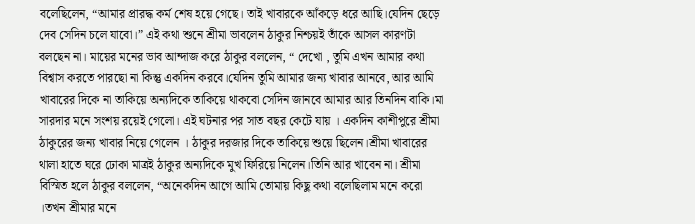বলেছিলেন, “আমার প্রারদ্ধ কর্ম শেষ হয়ে গেছে। তাই খাবারকে আঁকড়ে ধরে আছি।যেদিন ছেড়ে দেব সেদিন চলে যাবো।” এই কথা শুনে শ্রীমা ভাবলেন ঠাকুর নিশ্চয়ই তাঁকে আসল কারণটা বলছেন না। মায়ের মনের ভাব আন্দাজ করে ঠাকুর বললেন, “ দেখো , তুমি এখন আমার কথা বিশ্বাস করতে পারছো না কিন্তু একদিন করবে।যেদিন তুমি আমার জন্য খাবার আনবে, আর আমি খাবারের দিকে না তাকিয়ে অন‍্যদিকে তাকিয়ে থাকবো সেদিন জানবে আমার আর তিনদিন বাকি।মা সারদার মনে সংশয় রয়েই গেলো। এই ঘটনার পর সাত বছর কেটে যায় । একদিন কাশীপুরে শ্রীমা ঠাকুরের জন্য খাবার নিয়ে গেলেন । ঠাকুর দরজার দিকে তাকিয়ে শুয়ে ছিলেন।শ্রীমা খাবারের থালা হাতে ঘরে ঢোকা মাত্রই ঠাকুর অন‍্যদিকে মুখ ফিরিয়ে নিলেন।তিনি আর খাবেন না। শ্রীমা বিস্মিত হলে ঠাকুর বললেন, “অনেকদিন আগে আমি তোমায় কিছু কথা বলেছিলাম মনে করো ।তখন শ্রীমার মনে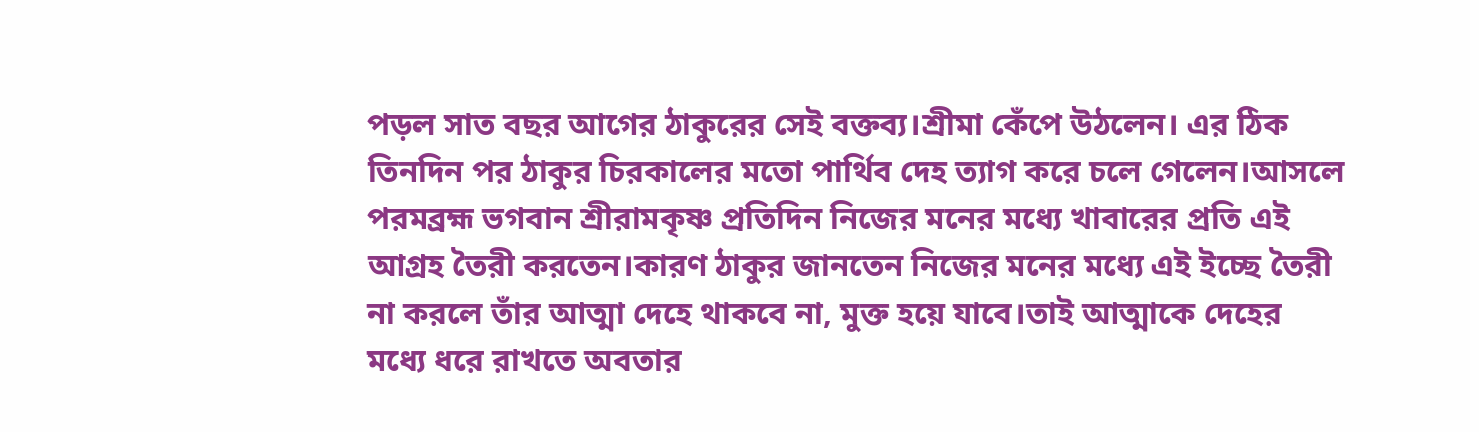পড়ল সাত বছর আগের ঠাকুরের সেই বক্তব্য।শ্রীমা কেঁপে উঠলেন। এর ঠিক তিনদিন পর ঠাকুর চিরকালের মতো পার্থিব দেহ ত‍্যাগ করে চলে গেলেন।আসলে পরমব্রহ্ম ভগবান শ্রীরামকৃষ্ণ প্রতিদিন নিজের মনের মধ‍্যে খাবারের প্রতি এই আগ্রহ তৈরী করতেন।কারণ ঠাকুর জানতেন নিজের মনের মধ‍্যে এই ইচ্ছে তৈরী না করলে তাঁর আত্মা দেহে থাকবে না, মুক্ত হয়ে যাবে।তাই আত্মাকে দেহের মধ‍্যে ধরে রাখতে অবতার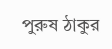পুরুষ ঠাকুর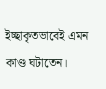ইচ্ছাকৃতভাবেই এমন কাণ্ড ঘটাতেন।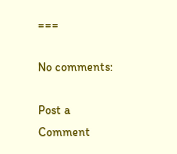===

No comments:

Post a Comment